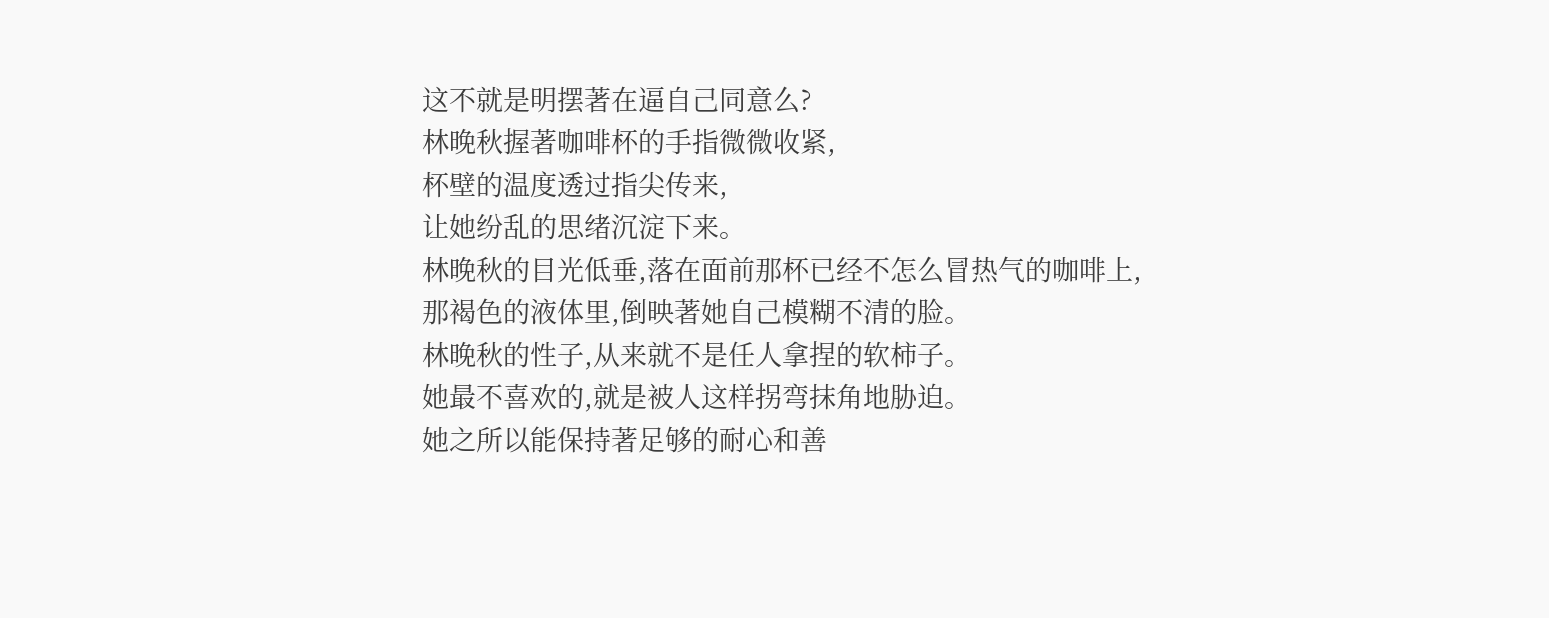这不就是明摆著在逼自己同意么?
林晚秋握著咖啡杯的手指微微收紧,
杯壁的温度透过指尖传来,
让她纷乱的思绪沉淀下来。
林晚秋的目光低垂,落在面前那杯已经不怎么冒热气的咖啡上,
那褐色的液体里,倒映著她自己模糊不清的脸。
林晚秋的性子,从来就不是任人拿捏的软柿子。
她最不喜欢的,就是被人这样拐弯抹角地胁迫。
她之所以能保持著足够的耐心和善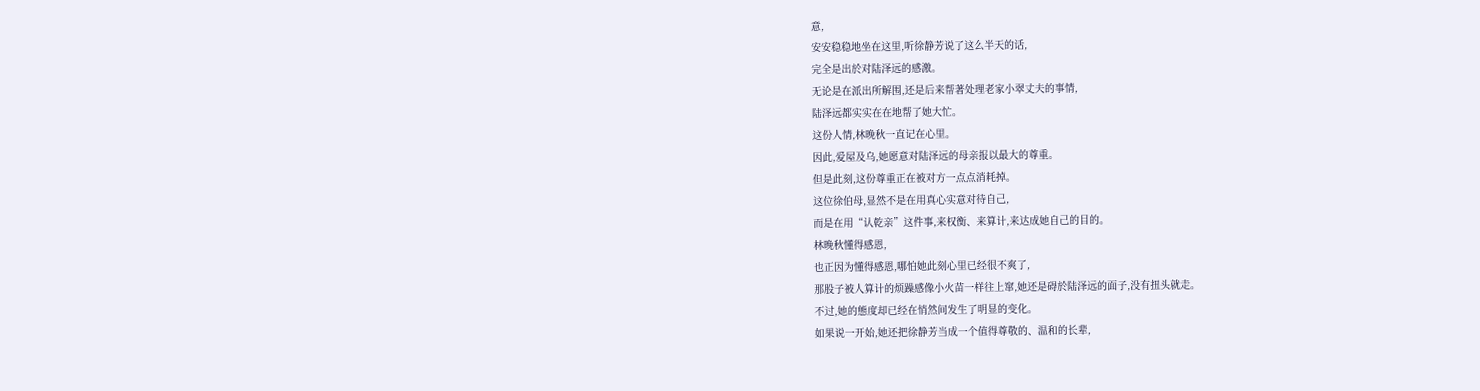意,
安安稳稳地坐在这里,听徐静芳说了这么半天的话,
完全是出於对陆泽远的感激。
无论是在派出所解围,还是后来帮著处理老家小翠丈夫的事情,
陆泽远都实实在在地帮了她大忙。
这份人情,林晚秋一直记在心里。
因此,爱屋及乌,她愿意对陆泽远的母亲报以最大的尊重。
但是此刻,这份尊重正在被对方一点点消耗掉。
这位徐伯母,显然不是在用真心实意对待自己,
而是在用“认乾亲”这件事,来权衡、来算计,来达成她自己的目的。
林晚秋懂得感恩,
也正因为懂得感恩,哪怕她此刻心里已经很不爽了,
那股子被人算计的烦躁感像小火苗一样往上窜,她还是碍於陆泽远的面子,没有扭头就走。
不过,她的態度却已经在悄然间发生了明显的变化。
如果说一开始,她还把徐静芳当成一个值得尊敬的、温和的长辈,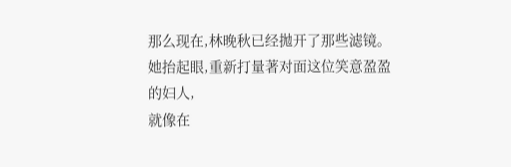那么现在,林晚秋已经拋开了那些滤镜。
她抬起眼,重新打量著对面这位笑意盈盈的妇人,
就像在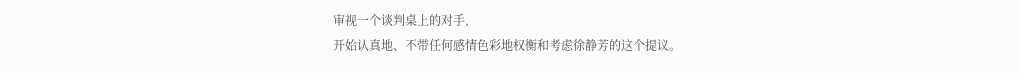审视一个谈判桌上的对手,
开始认真地、不带任何感情色彩地权衡和考虑徐静芳的这个提议。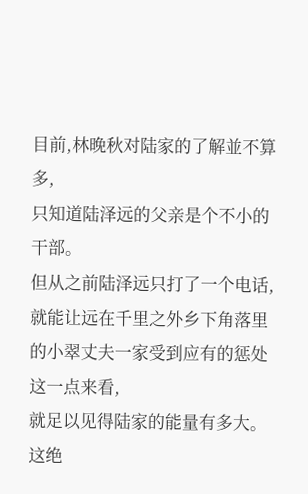目前,林晚秋对陆家的了解並不算多,
只知道陆泽远的父亲是个不小的干部。
但从之前陆泽远只打了一个电话,就能让远在千里之外乡下角落里的小翠丈夫一家受到应有的惩处这一点来看,
就足以见得陆家的能量有多大。
这绝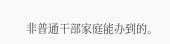非普通干部家庭能办到的。